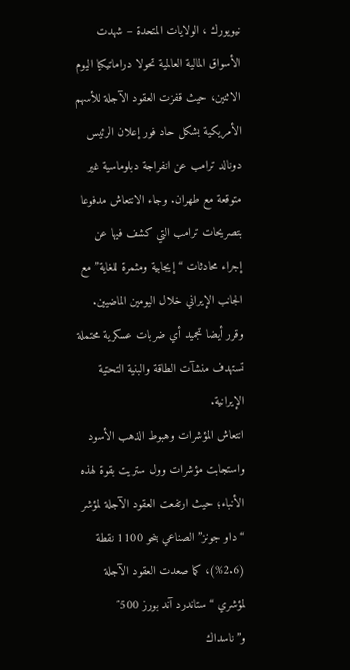نيويورك ، الولايات المتحدة – شهدت الأسواق المالية العالمية تحولا دراماتيكيا اليوم الاثنين، حيث قفزت العقود الآجلة للأسهم الأمريكية بشكل حاد فور إعلان الرئيس دونالد ترامب عن انفراجة دبلوماسية غير متوقعة مع طهران. وجاء الانتعاش مدفوعا بتصريحات ترامب التي كشف فيها عن إجراء محادثات “إيجابية ومثمرة للغاية” مع الجانب الإيراني خلال اليومين الماضيين. وقرر أيضا تجميد أي ضربات عسكرية محتملة تستهدف منشآت الطاقة والبنية التحتية الإيرانية.
انتعاش المؤشرات وهبوط الذهب الأسود
واستجابت مؤشرات وول ستريت بقوة لهذه الأنباء؛ حيث ارتفعت العقود الآجلة لمؤشر “داو جونز” الصناعي بنحو 1100 نقطة (2.6%)، كما صعدت العقود الآجلة لمؤشري “ستاندرد آند بورز 500″ و”ناسداك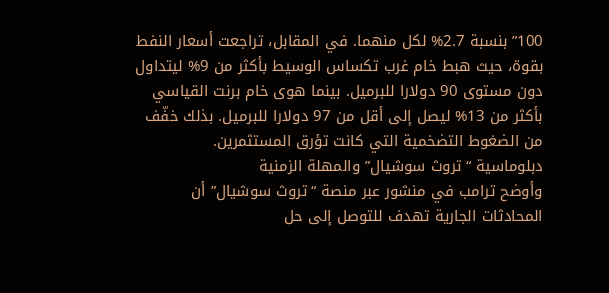100” بنسبة 2.7% لكل منهما. في المقابل، تراجعت أسعار النفط بقوة، حيث هبط خام غرب تكساس الوسيط بأكثر من 9% ليتداول دون مستوى 90 دولارا للبرميل. بينما هوى خام برنت القياسي بأكثر من 13% ليصل إلى أقل من 97 دولارا للبرميل. بذلك خفّف من الضغوط التضخمية التي كانت تؤرق المستثمرين.
دبلوماسية “تروث سوشيال” والمهلة الزمنية
وأوضح ترامب في منشور عبر منصة “تروث سوشيال” أن المحادثات الجارية تهدف للتوصل إلى حل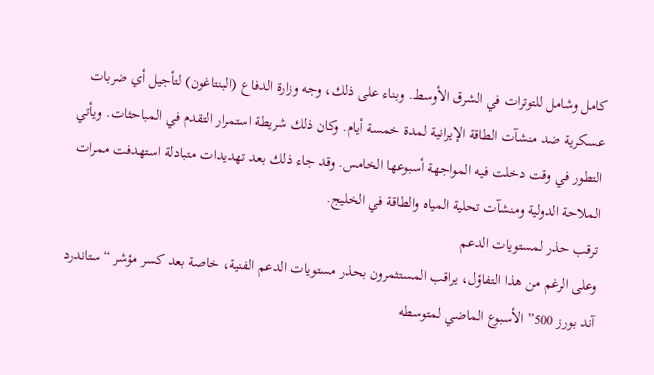كامل وشامل للتوترات في الشرق الأوسط. وبناء على ذلك، وجه وزارة الدفاع (البنتاغون) لتأجيل أي ضربات عسكرية ضد منشآت الطاقة الإيرانية لمدة خمسة أيام. وكان ذلك شريطة استمرار التقدم في المباحثات. ويأتي التطور في وقت دخلت فيه المواجهة أسبوعها الخامس. وقد جاء ذلك بعد تهديدات متبادلة استهدفت ممرات الملاحة الدولية ومنشآت تحلية المياه والطاقة في الخليج.
ترقب حذر لمستويات الدعم
وعلى الرغم من هذا التفاؤل، يراقب المستثمرون بحذر مستويات الدعم الفنية، خاصة بعد كسر مؤشر “ستاندرد آند بورز 500” الأسبوع الماضي لمتوسطه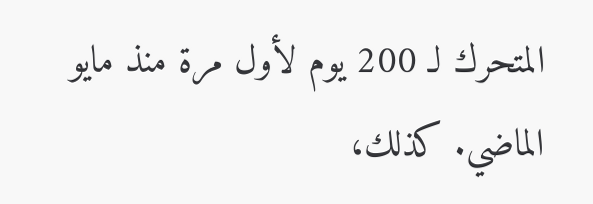المتحرك لـ 200 يوم لأول مرة منذ مايو الماضي. كذلك،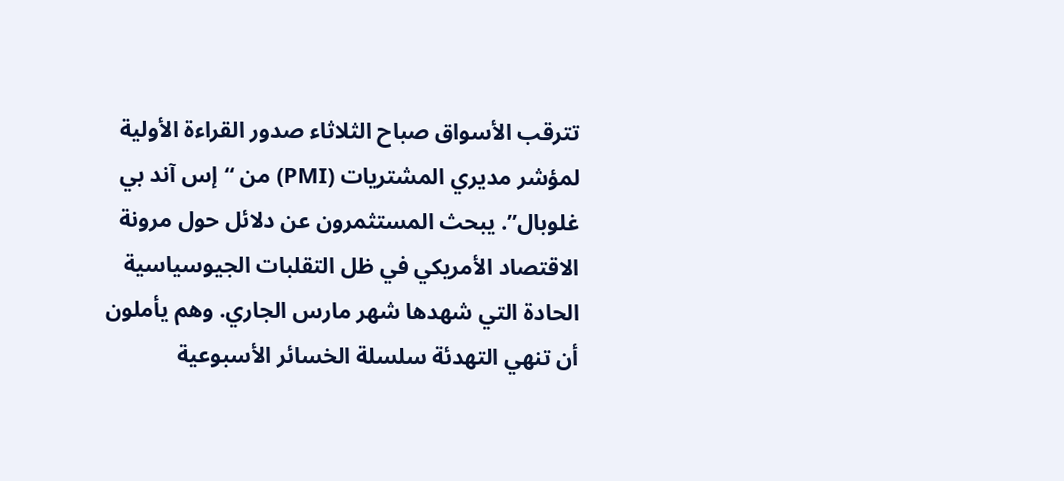تترقب الأسواق صباح الثلاثاء صدور القراءة الأولية لمؤشر مديري المشتريات (PMI) من “إس آند بي غلوبال”. يبحث المستثمرون عن دلائل حول مرونة الاقتصاد الأمريكي في ظل التقلبات الجيوسياسية الحادة التي شهدها شهر مارس الجاري. وهم يأملون أن تنهي التهدئة سلسلة الخسائر الأسبوعية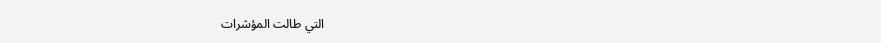التي طالت المؤشرات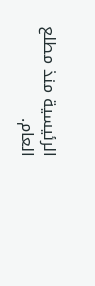الرئيسية منذ مطلع العام.